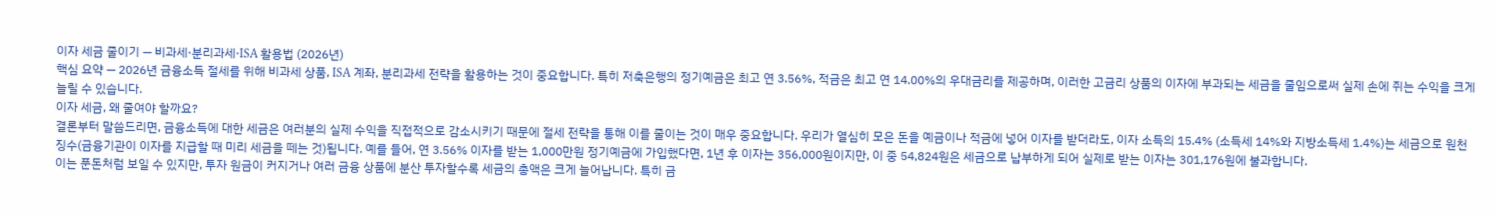이자 세금 줄이기 — 비과세·분리과세·ISA 활용법 (2026년)
핵심 요약 — 2026년 금융소득 절세를 위해 비과세 상품, ISA 계좌, 분리과세 전략을 활용하는 것이 중요합니다. 특히 저축은행의 정기예금은 최고 연 3.56%, 적금은 최고 연 14.00%의 우대금리를 제공하며, 이러한 고금리 상품의 이자에 부과되는 세금을 줄임으로써 실제 손에 쥐는 수익을 크게 늘릴 수 있습니다.
이자 세금, 왜 줄여야 할까요?
결론부터 말씀드리면, 금융소득에 대한 세금은 여러분의 실제 수익을 직접적으로 감소시키기 때문에 절세 전략을 통해 이를 줄이는 것이 매우 중요합니다. 우리가 열심히 모은 돈을 예금이나 적금에 넣어 이자를 받더라도, 이자 소득의 15.4% (소득세 14%와 지방소득세 1.4%)는 세금으로 원천징수(금융기관이 이자를 지급할 때 미리 세금을 떼는 것)됩니다. 예를 들어, 연 3.56% 이자를 받는 1,000만원 정기예금에 가입했다면, 1년 후 이자는 356,000원이지만, 이 중 54,824원은 세금으로 납부하게 되어 실제로 받는 이자는 301,176원에 불과합니다.
이는 푼돈처럼 보일 수 있지만, 투자 원금이 커지거나 여러 금융 상품에 분산 투자할수록 세금의 총액은 크게 늘어납니다. 특히 금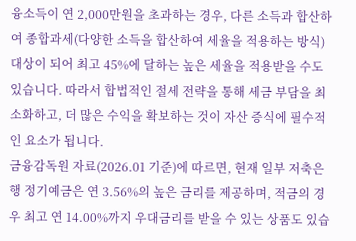융소득이 연 2,000만원을 초과하는 경우, 다른 소득과 합산하여 종합과세(다양한 소득을 합산하여 세율을 적용하는 방식) 대상이 되어 최고 45%에 달하는 높은 세율을 적용받을 수도 있습니다. 따라서 합법적인 절세 전략을 통해 세금 부담을 최소화하고, 더 많은 수익을 확보하는 것이 자산 증식에 필수적인 요소가 됩니다.
금융감독원 자료(2026.01 기준)에 따르면, 현재 일부 저축은행 정기예금은 연 3.56%의 높은 금리를 제공하며, 적금의 경우 최고 연 14.00%까지 우대금리를 받을 수 있는 상품도 있습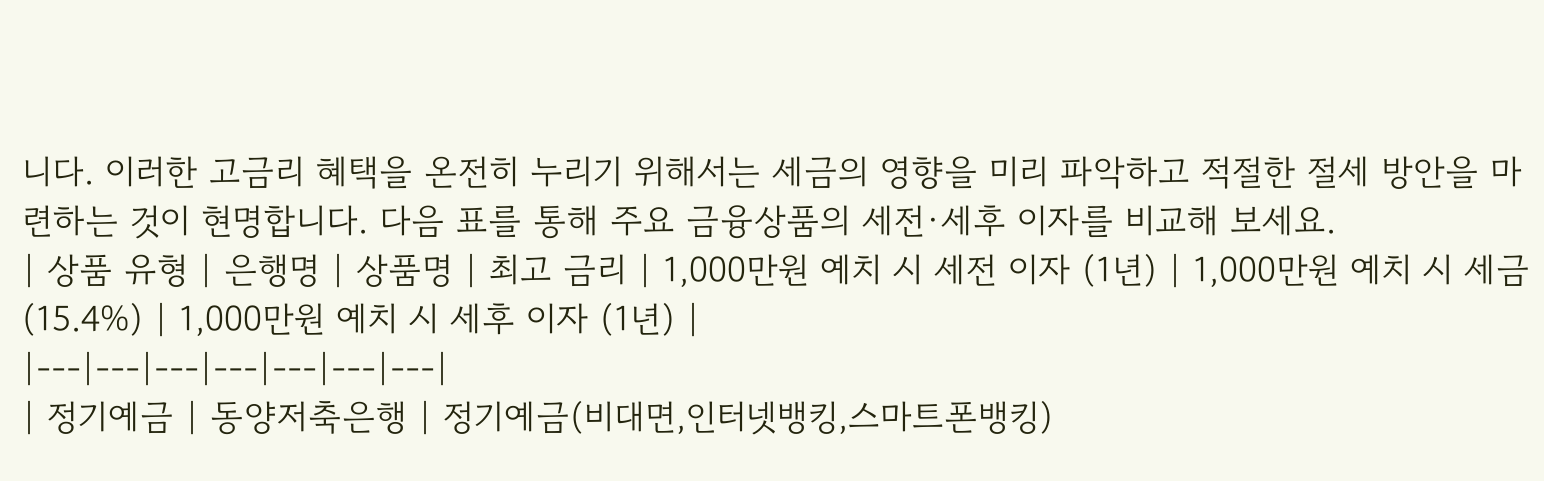니다. 이러한 고금리 혜택을 온전히 누리기 위해서는 세금의 영향을 미리 파악하고 적절한 절세 방안을 마련하는 것이 현명합니다. 다음 표를 통해 주요 금융상품의 세전·세후 이자를 비교해 보세요.
| 상품 유형 | 은행명 | 상품명 | 최고 금리 | 1,000만원 예치 시 세전 이자 (1년) | 1,000만원 예치 시 세금 (15.4%) | 1,000만원 예치 시 세후 이자 (1년) |
|---|---|---|---|---|---|---|
| 정기예금 | 동양저축은행 | 정기예금(비대면,인터넷뱅킹,스마트폰뱅킹)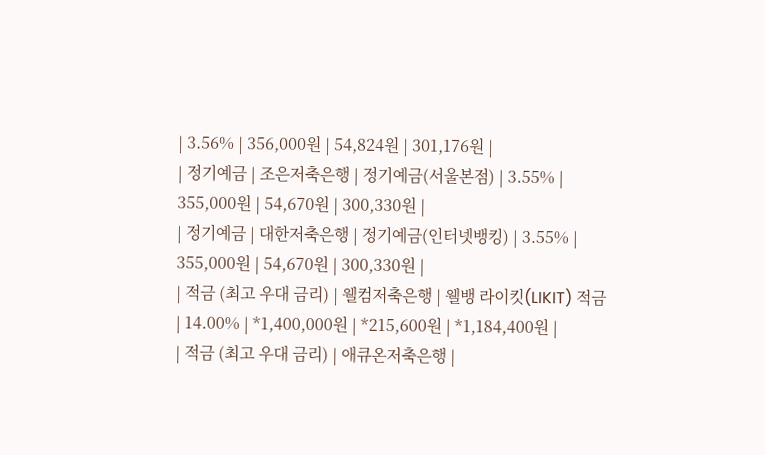| 3.56% | 356,000원 | 54,824원 | 301,176원 |
| 정기예금 | 조은저축은행 | 정기예금(서울본점) | 3.55% | 355,000원 | 54,670원 | 300,330원 |
| 정기예금 | 대한저축은행 | 정기예금(인터넷뱅킹) | 3.55% | 355,000원 | 54,670원 | 300,330원 |
| 적금 (최고 우대 금리) | 웰컴저축은행 | 웰뱅 라이킷(LIKIT) 적금 | 14.00% | *1,400,000원 | *215,600원 | *1,184,400원 |
| 적금 (최고 우대 금리) | 애큐온저축은행 |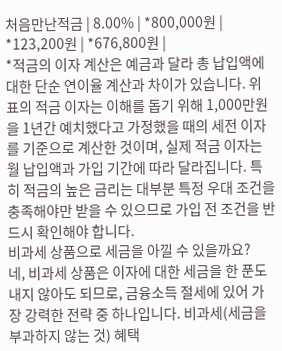처음만난적금 | 8.00% | *800,000원 | *123,200원 | *676,800원 |
*적금의 이자 계산은 예금과 달라 총 납입액에 대한 단순 연이율 계산과 차이가 있습니다. 위 표의 적금 이자는 이해를 돕기 위해 1,000만원을 1년간 예치했다고 가정했을 때의 세전 이자를 기준으로 계산한 것이며, 실제 적금 이자는 월 납입액과 가입 기간에 따라 달라집니다. 특히 적금의 높은 금리는 대부분 특정 우대 조건을 충족해야만 받을 수 있으므로 가입 전 조건을 반드시 확인해야 합니다.
비과세 상품으로 세금을 아낄 수 있을까요?
네, 비과세 상품은 이자에 대한 세금을 한 푼도 내지 않아도 되므로, 금융소득 절세에 있어 가장 강력한 전략 중 하나입니다. 비과세(세금을 부과하지 않는 것) 혜택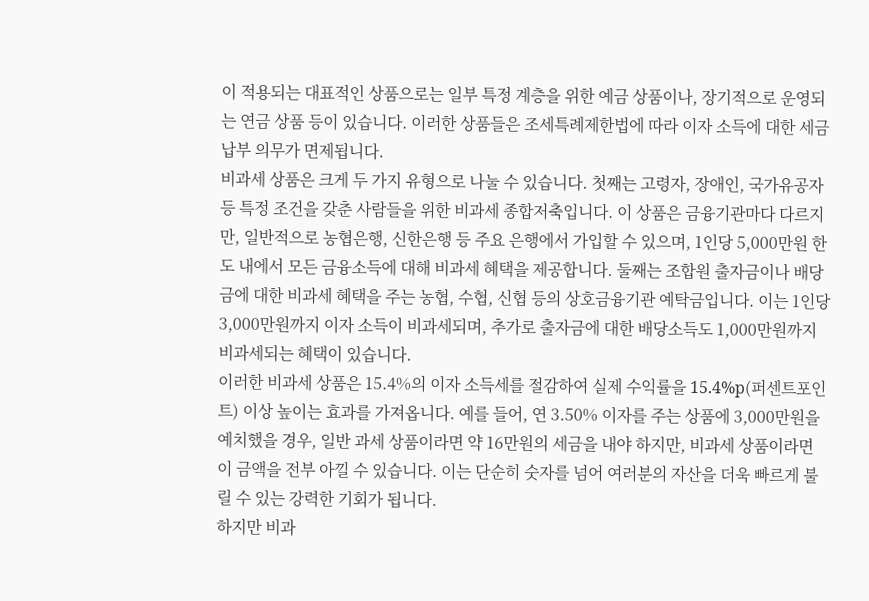이 적용되는 대표적인 상품으로는 일부 특정 계층을 위한 예금 상품이나, 장기적으로 운영되는 연금 상품 등이 있습니다. 이러한 상품들은 조세특례제한법에 따라 이자 소득에 대한 세금 납부 의무가 면제됩니다.
비과세 상품은 크게 두 가지 유형으로 나눌 수 있습니다. 첫째는 고령자, 장애인, 국가유공자 등 특정 조건을 갖춘 사람들을 위한 비과세 종합저축입니다. 이 상품은 금융기관마다 다르지만, 일반적으로 농협은행, 신한은행 등 주요 은행에서 가입할 수 있으며, 1인당 5,000만원 한도 내에서 모든 금융소득에 대해 비과세 혜택을 제공합니다. 둘째는 조합원 출자금이나 배당금에 대한 비과세 혜택을 주는 농협, 수협, 신협 등의 상호금융기관 예탁금입니다. 이는 1인당 3,000만원까지 이자 소득이 비과세되며, 추가로 출자금에 대한 배당소득도 1,000만원까지 비과세되는 혜택이 있습니다.
이러한 비과세 상품은 15.4%의 이자 소득세를 절감하여 실제 수익률을 15.4%p(퍼센트포인트) 이상 높이는 효과를 가져옵니다. 예를 들어, 연 3.50% 이자를 주는 상품에 3,000만원을 예치했을 경우, 일반 과세 상품이라면 약 16만원의 세금을 내야 하지만, 비과세 상품이라면 이 금액을 전부 아낄 수 있습니다. 이는 단순히 숫자를 넘어 여러분의 자산을 더욱 빠르게 불릴 수 있는 강력한 기회가 됩니다.
하지만 비과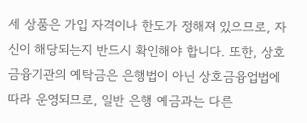세 상품은 가입 자격이나 한도가 정해져 있으므로, 자신이 해당되는지 반드시 확인해야 합니다. 또한, 상호금융기관의 예탁금은 은행법이 아닌 상호금융업법에 따라 운영되므로, 일반 은행 예금과는 다른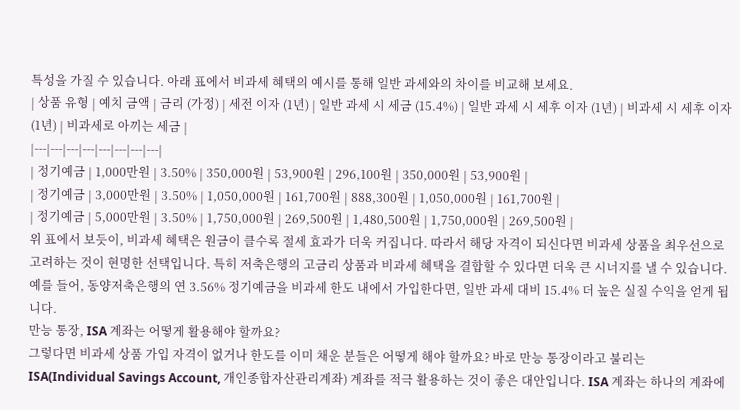특성을 가질 수 있습니다. 아래 표에서 비과세 혜택의 예시를 통해 일반 과세와의 차이를 비교해 보세요.
| 상품 유형 | 예치 금액 | 금리 (가정) | 세전 이자 (1년) | 일반 과세 시 세금 (15.4%) | 일반 과세 시 세후 이자 (1년) | 비과세 시 세후 이자 (1년) | 비과세로 아끼는 세금 |
|---|---|---|---|---|---|---|---|
| 정기예금 | 1,000만원 | 3.50% | 350,000원 | 53,900원 | 296,100원 | 350,000원 | 53,900원 |
| 정기예금 | 3,000만원 | 3.50% | 1,050,000원 | 161,700원 | 888,300원 | 1,050,000원 | 161,700원 |
| 정기예금 | 5,000만원 | 3.50% | 1,750,000원 | 269,500원 | 1,480,500원 | 1,750,000원 | 269,500원 |
위 표에서 보듯이, 비과세 혜택은 원금이 클수록 절세 효과가 더욱 커집니다. 따라서 해당 자격이 되신다면 비과세 상품을 최우선으로 고려하는 것이 현명한 선택입니다. 특히 저축은행의 고금리 상품과 비과세 혜택을 결합할 수 있다면 더욱 큰 시너지를 낼 수 있습니다. 예를 들어, 동양저축은행의 연 3.56% 정기예금을 비과세 한도 내에서 가입한다면, 일반 과세 대비 15.4% 더 높은 실질 수익을 얻게 됩니다.
만능 통장, ISA 계좌는 어떻게 활용해야 할까요?
그렇다면 비과세 상품 가입 자격이 없거나 한도를 이미 채운 분들은 어떻게 해야 할까요? 바로 만능 통장이라고 불리는 ISA(Individual Savings Account, 개인종합자산관리계좌) 계좌를 적극 활용하는 것이 좋은 대안입니다. ISA 계좌는 하나의 계좌에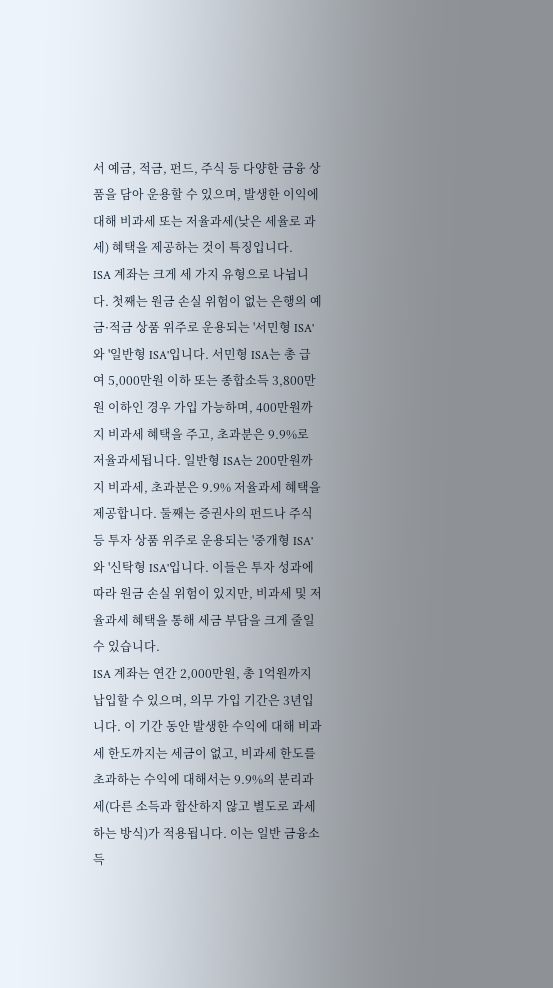서 예금, 적금, 펀드, 주식 등 다양한 금융 상품을 담아 운용할 수 있으며, 발생한 이익에 대해 비과세 또는 저율과세(낮은 세율로 과세) 혜택을 제공하는 것이 특징입니다.
ISA 계좌는 크게 세 가지 유형으로 나뉩니다. 첫째는 원금 손실 위험이 없는 은행의 예금·적금 상품 위주로 운용되는 '서민형 ISA'와 '일반형 ISA'입니다. 서민형 ISA는 총 급여 5,000만원 이하 또는 종합소득 3,800만원 이하인 경우 가입 가능하며, 400만원까지 비과세 혜택을 주고, 초과분은 9.9%로 저율과세됩니다. 일반형 ISA는 200만원까지 비과세, 초과분은 9.9% 저율과세 혜택을 제공합니다. 둘째는 증권사의 펀드나 주식 등 투자 상품 위주로 운용되는 '중개형 ISA'와 '신탁형 ISA'입니다. 이들은 투자 성과에 따라 원금 손실 위험이 있지만, 비과세 및 저율과세 혜택을 통해 세금 부담을 크게 줄일 수 있습니다.
ISA 계좌는 연간 2,000만원, 총 1억원까지 납입할 수 있으며, 의무 가입 기간은 3년입니다. 이 기간 동안 발생한 수익에 대해 비과세 한도까지는 세금이 없고, 비과세 한도를 초과하는 수익에 대해서는 9.9%의 분리과세(다른 소득과 합산하지 않고 별도로 과세하는 방식)가 적용됩니다. 이는 일반 금융소득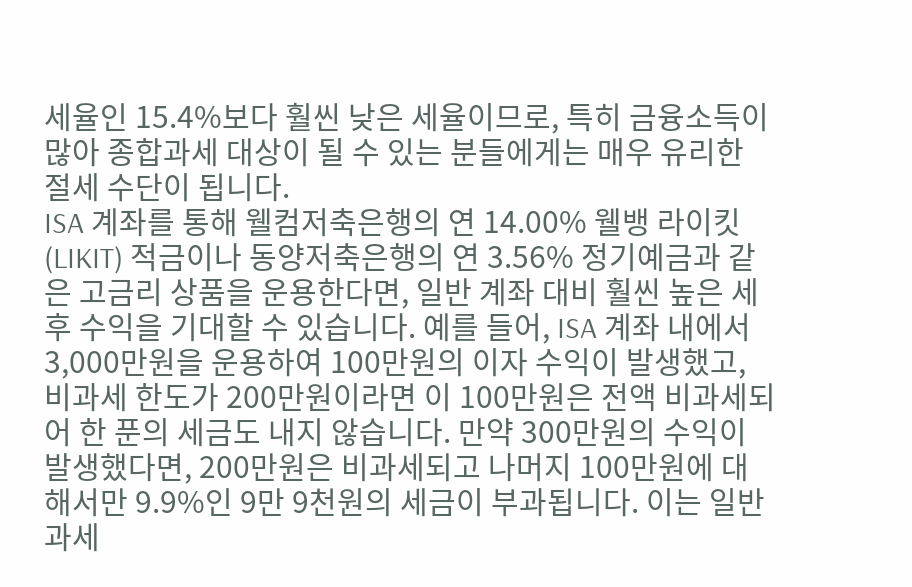세율인 15.4%보다 훨씬 낮은 세율이므로, 특히 금융소득이 많아 종합과세 대상이 될 수 있는 분들에게는 매우 유리한 절세 수단이 됩니다.
ISA 계좌를 통해 웰컴저축은행의 연 14.00% 웰뱅 라이킷(LIKIT) 적금이나 동양저축은행의 연 3.56% 정기예금과 같은 고금리 상품을 운용한다면, 일반 계좌 대비 훨씬 높은 세후 수익을 기대할 수 있습니다. 예를 들어, ISA 계좌 내에서 3,000만원을 운용하여 100만원의 이자 수익이 발생했고, 비과세 한도가 200만원이라면 이 100만원은 전액 비과세되어 한 푼의 세금도 내지 않습니다. 만약 300만원의 수익이 발생했다면, 200만원은 비과세되고 나머지 100만원에 대해서만 9.9%인 9만 9천원의 세금이 부과됩니다. 이는 일반 과세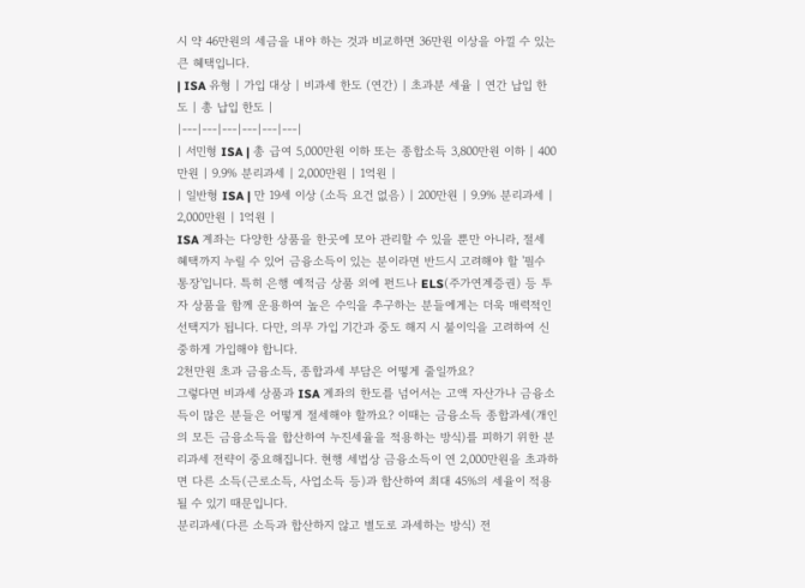시 약 46만원의 세금을 내야 하는 것과 비교하면 36만원 이상을 아낄 수 있는 큰 혜택입니다.
| ISA 유형 | 가입 대상 | 비과세 한도 (연간) | 초과분 세율 | 연간 납입 한도 | 총 납입 한도 |
|---|---|---|---|---|---|
| 서민형 ISA | 총 급여 5,000만원 이하 또는 종합소득 3,800만원 이하 | 400만원 | 9.9% 분리과세 | 2,000만원 | 1억원 |
| 일반형 ISA | 만 19세 이상 (소득 요건 없음) | 200만원 | 9.9% 분리과세 | 2,000만원 | 1억원 |
ISA 계좌는 다양한 상품을 한곳에 모아 관리할 수 있을 뿐만 아니라, 절세 혜택까지 누릴 수 있어 금융소득이 있는 분이라면 반드시 고려해야 할 '필수 통장'입니다. 특히 은행 예적금 상품 외에 펀드나 ELS(주가연계증권) 등 투자 상품을 함께 운용하여 높은 수익을 추구하는 분들에게는 더욱 매력적인 선택지가 됩니다. 다만, 의무 가입 기간과 중도 해지 시 불이익을 고려하여 신중하게 가입해야 합니다.
2천만원 초과 금융소득, 종합과세 부담은 어떻게 줄일까요?
그렇다면 비과세 상품과 ISA 계좌의 한도를 넘어서는 고액 자산가나 금융소득이 많은 분들은 어떻게 절세해야 할까요? 이때는 금융소득 종합과세(개인의 모든 금융소득을 합산하여 누진세율을 적용하는 방식)를 피하기 위한 분리과세 전략이 중요해집니다. 현행 세법상 금융소득이 연 2,000만원을 초과하면 다른 소득(근로소득, 사업소득 등)과 합산하여 최대 45%의 세율이 적용될 수 있기 때문입니다.
분리과세(다른 소득과 합산하지 않고 별도로 과세하는 방식) 전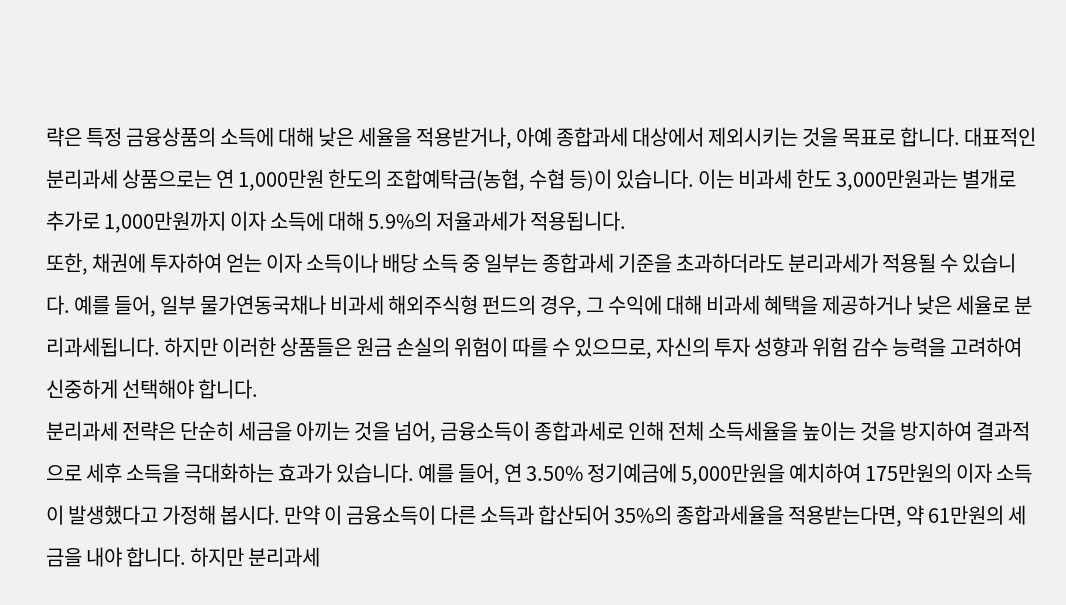략은 특정 금융상품의 소득에 대해 낮은 세율을 적용받거나, 아예 종합과세 대상에서 제외시키는 것을 목표로 합니다. 대표적인 분리과세 상품으로는 연 1,000만원 한도의 조합예탁금(농협, 수협 등)이 있습니다. 이는 비과세 한도 3,000만원과는 별개로 추가로 1,000만원까지 이자 소득에 대해 5.9%의 저율과세가 적용됩니다.
또한, 채권에 투자하여 얻는 이자 소득이나 배당 소득 중 일부는 종합과세 기준을 초과하더라도 분리과세가 적용될 수 있습니다. 예를 들어, 일부 물가연동국채나 비과세 해외주식형 펀드의 경우, 그 수익에 대해 비과세 혜택을 제공하거나 낮은 세율로 분리과세됩니다. 하지만 이러한 상품들은 원금 손실의 위험이 따를 수 있으므로, 자신의 투자 성향과 위험 감수 능력을 고려하여 신중하게 선택해야 합니다.
분리과세 전략은 단순히 세금을 아끼는 것을 넘어, 금융소득이 종합과세로 인해 전체 소득세율을 높이는 것을 방지하여 결과적으로 세후 소득을 극대화하는 효과가 있습니다. 예를 들어, 연 3.50% 정기예금에 5,000만원을 예치하여 175만원의 이자 소득이 발생했다고 가정해 봅시다. 만약 이 금융소득이 다른 소득과 합산되어 35%의 종합과세율을 적용받는다면, 약 61만원의 세금을 내야 합니다. 하지만 분리과세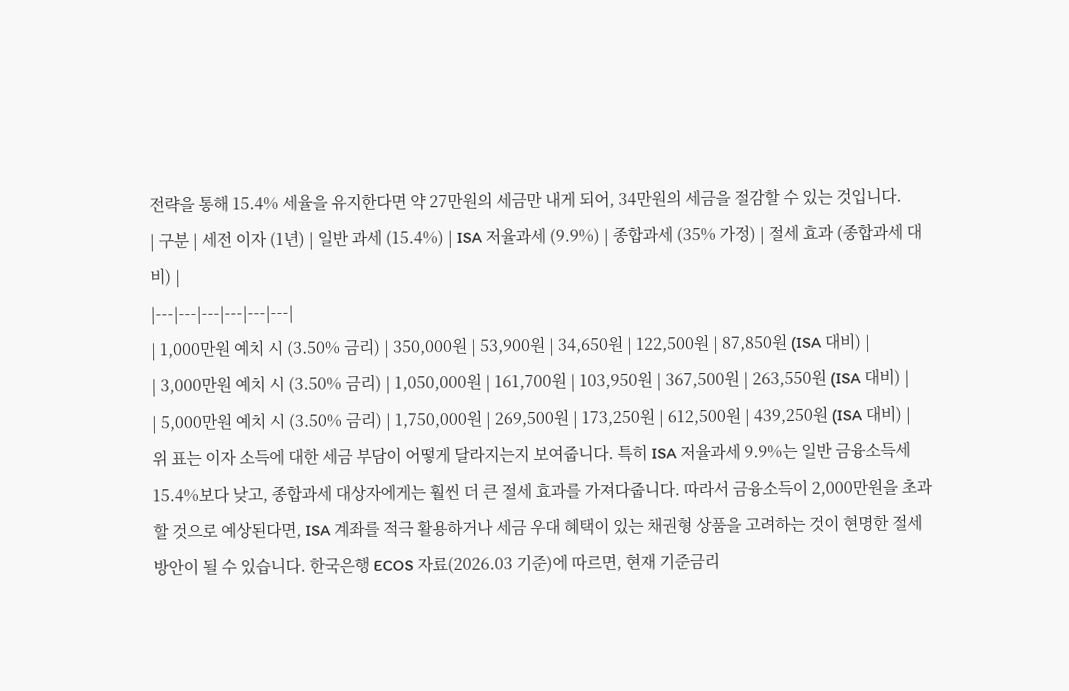전략을 통해 15.4% 세율을 유지한다면 약 27만원의 세금만 내게 되어, 34만원의 세금을 절감할 수 있는 것입니다.
| 구분 | 세전 이자 (1년) | 일반 과세 (15.4%) | ISA 저율과세 (9.9%) | 종합과세 (35% 가정) | 절세 효과 (종합과세 대비) |
|---|---|---|---|---|---|
| 1,000만원 예치 시 (3.50% 금리) | 350,000원 | 53,900원 | 34,650원 | 122,500원 | 87,850원 (ISA 대비) |
| 3,000만원 예치 시 (3.50% 금리) | 1,050,000원 | 161,700원 | 103,950원 | 367,500원 | 263,550원 (ISA 대비) |
| 5,000만원 예치 시 (3.50% 금리) | 1,750,000원 | 269,500원 | 173,250원 | 612,500원 | 439,250원 (ISA 대비) |
위 표는 이자 소득에 대한 세금 부담이 어떻게 달라지는지 보여줍니다. 특히 ISA 저율과세 9.9%는 일반 금융소득세 15.4%보다 낮고, 종합과세 대상자에게는 훨씬 더 큰 절세 효과를 가져다줍니다. 따라서 금융소득이 2,000만원을 초과할 것으로 예상된다면, ISA 계좌를 적극 활용하거나 세금 우대 혜택이 있는 채권형 상품을 고려하는 것이 현명한 절세 방안이 될 수 있습니다. 한국은행 ECOS 자료(2026.03 기준)에 따르면, 현재 기준금리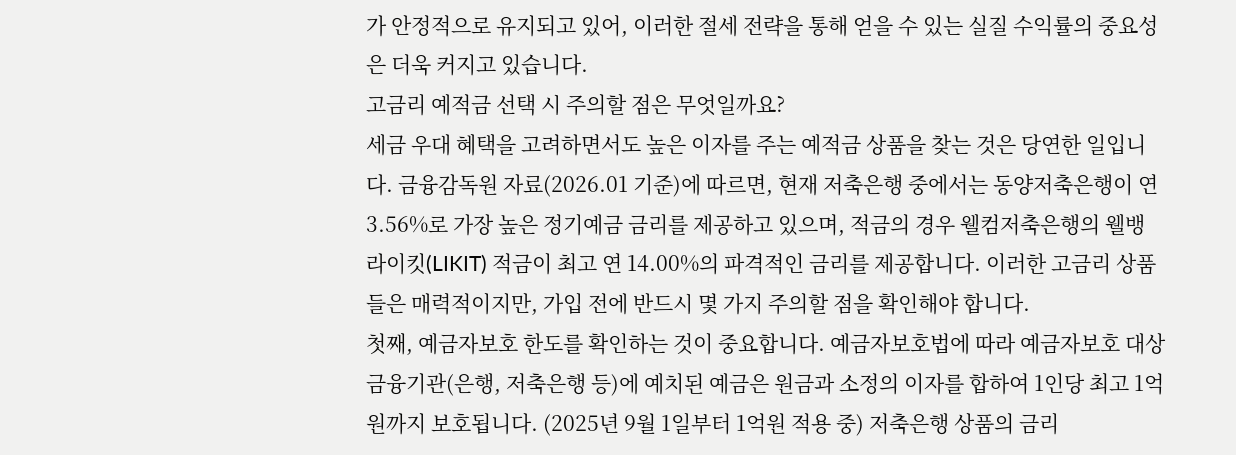가 안정적으로 유지되고 있어, 이러한 절세 전략을 통해 얻을 수 있는 실질 수익률의 중요성은 더욱 커지고 있습니다.
고금리 예적금 선택 시 주의할 점은 무엇일까요?
세금 우대 혜택을 고려하면서도 높은 이자를 주는 예적금 상품을 찾는 것은 당연한 일입니다. 금융감독원 자료(2026.01 기준)에 따르면, 현재 저축은행 중에서는 동양저축은행이 연 3.56%로 가장 높은 정기예금 금리를 제공하고 있으며, 적금의 경우 웰컴저축은행의 웰뱅 라이킷(LIKIT) 적금이 최고 연 14.00%의 파격적인 금리를 제공합니다. 이러한 고금리 상품들은 매력적이지만, 가입 전에 반드시 몇 가지 주의할 점을 확인해야 합니다.
첫째, 예금자보호 한도를 확인하는 것이 중요합니다. 예금자보호법에 따라 예금자보호 대상 금융기관(은행, 저축은행 등)에 예치된 예금은 원금과 소정의 이자를 합하여 1인당 최고 1억원까지 보호됩니다. (2025년 9월 1일부터 1억원 적용 중) 저축은행 상품의 금리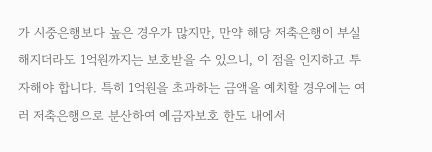가 시중은행보다 높은 경우가 많지만, 만약 해당 저축은행이 부실해지더라도 1억원까지는 보호받을 수 있으니, 이 점을 인지하고 투자해야 합니다. 특히 1억원을 초과하는 금액을 예치할 경우에는 여러 저축은행으로 분산하여 예금자보호 한도 내에서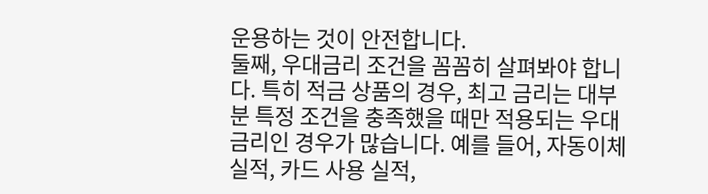운용하는 것이 안전합니다.
둘째, 우대금리 조건을 꼼꼼히 살펴봐야 합니다. 특히 적금 상품의 경우, 최고 금리는 대부분 특정 조건을 충족했을 때만 적용되는 우대금리인 경우가 많습니다. 예를 들어, 자동이체 실적, 카드 사용 실적,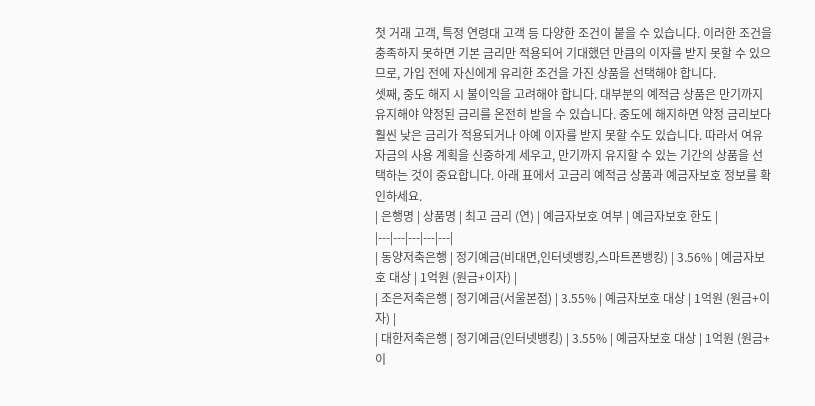첫 거래 고객, 특정 연령대 고객 등 다양한 조건이 붙을 수 있습니다. 이러한 조건을 충족하지 못하면 기본 금리만 적용되어 기대했던 만큼의 이자를 받지 못할 수 있으므로, 가입 전에 자신에게 유리한 조건을 가진 상품을 선택해야 합니다.
셋째, 중도 해지 시 불이익을 고려해야 합니다. 대부분의 예적금 상품은 만기까지 유지해야 약정된 금리를 온전히 받을 수 있습니다. 중도에 해지하면 약정 금리보다 훨씬 낮은 금리가 적용되거나 아예 이자를 받지 못할 수도 있습니다. 따라서 여유 자금의 사용 계획을 신중하게 세우고, 만기까지 유지할 수 있는 기간의 상품을 선택하는 것이 중요합니다. 아래 표에서 고금리 예적금 상품과 예금자보호 정보를 확인하세요.
| 은행명 | 상품명 | 최고 금리 (연) | 예금자보호 여부 | 예금자보호 한도 |
|---|---|---|---|---|
| 동양저축은행 | 정기예금(비대면,인터넷뱅킹,스마트폰뱅킹) | 3.56% | 예금자보호 대상 | 1억원 (원금+이자) |
| 조은저축은행 | 정기예금(서울본점) | 3.55% | 예금자보호 대상 | 1억원 (원금+이자) |
| 대한저축은행 | 정기예금(인터넷뱅킹) | 3.55% | 예금자보호 대상 | 1억원 (원금+이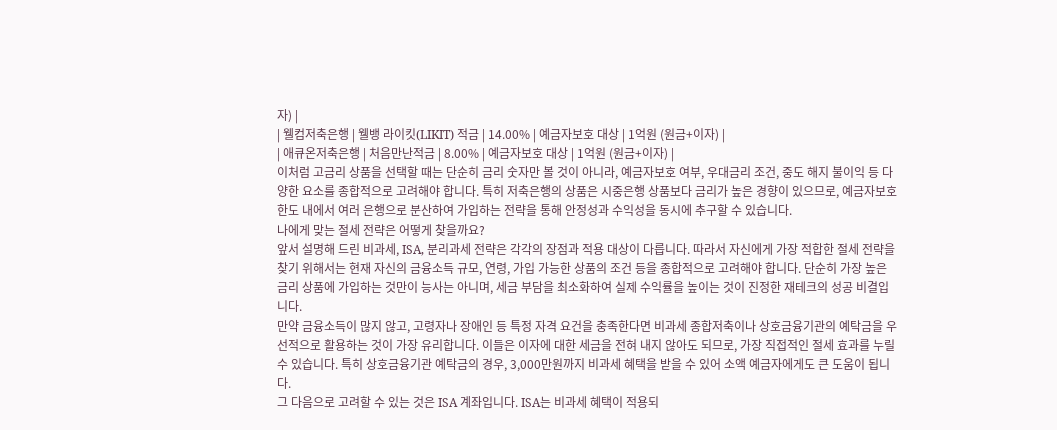자) |
| 웰컴저축은행 | 웰뱅 라이킷(LIKIT) 적금 | 14.00% | 예금자보호 대상 | 1억원 (원금+이자) |
| 애큐온저축은행 | 처음만난적금 | 8.00% | 예금자보호 대상 | 1억원 (원금+이자) |
이처럼 고금리 상품을 선택할 때는 단순히 금리 숫자만 볼 것이 아니라, 예금자보호 여부, 우대금리 조건, 중도 해지 불이익 등 다양한 요소를 종합적으로 고려해야 합니다. 특히 저축은행의 상품은 시중은행 상품보다 금리가 높은 경향이 있으므로, 예금자보호 한도 내에서 여러 은행으로 분산하여 가입하는 전략을 통해 안정성과 수익성을 동시에 추구할 수 있습니다.
나에게 맞는 절세 전략은 어떻게 찾을까요?
앞서 설명해 드린 비과세, ISA, 분리과세 전략은 각각의 장점과 적용 대상이 다릅니다. 따라서 자신에게 가장 적합한 절세 전략을 찾기 위해서는 현재 자신의 금융소득 규모, 연령, 가입 가능한 상품의 조건 등을 종합적으로 고려해야 합니다. 단순히 가장 높은 금리 상품에 가입하는 것만이 능사는 아니며, 세금 부담을 최소화하여 실제 수익률을 높이는 것이 진정한 재테크의 성공 비결입니다.
만약 금융소득이 많지 않고, 고령자나 장애인 등 특정 자격 요건을 충족한다면 비과세 종합저축이나 상호금융기관의 예탁금을 우선적으로 활용하는 것이 가장 유리합니다. 이들은 이자에 대한 세금을 전혀 내지 않아도 되므로, 가장 직접적인 절세 효과를 누릴 수 있습니다. 특히 상호금융기관 예탁금의 경우, 3,000만원까지 비과세 혜택을 받을 수 있어 소액 예금자에게도 큰 도움이 됩니다.
그 다음으로 고려할 수 있는 것은 ISA 계좌입니다. ISA는 비과세 혜택이 적용되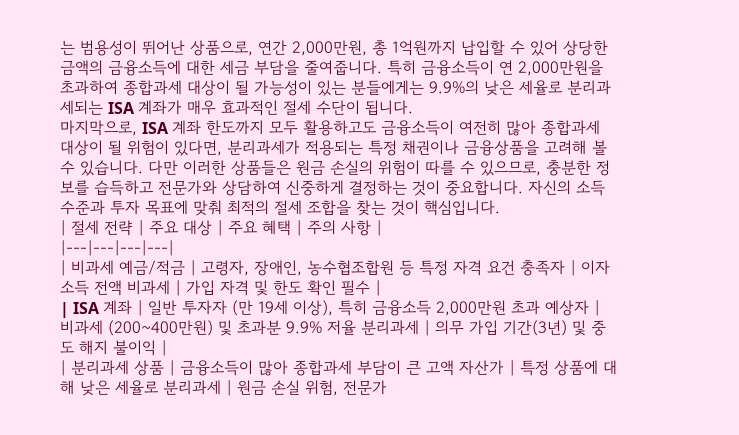는 범용성이 뛰어난 상품으로, 연간 2,000만원, 총 1억원까지 납입할 수 있어 상당한 금액의 금융소득에 대한 세금 부담을 줄여줍니다. 특히 금융소득이 연 2,000만원을 초과하여 종합과세 대상이 될 가능성이 있는 분들에게는 9.9%의 낮은 세율로 분리과세되는 ISA 계좌가 매우 효과적인 절세 수단이 됩니다.
마지막으로, ISA 계좌 한도까지 모두 활용하고도 금융소득이 여전히 많아 종합과세 대상이 될 위험이 있다면, 분리과세가 적용되는 특정 채권이나 금융상품을 고려해 볼 수 있습니다. 다만 이러한 상품들은 원금 손실의 위험이 따를 수 있으므로, 충분한 정보를 습득하고 전문가와 상담하여 신중하게 결정하는 것이 중요합니다. 자신의 소득 수준과 투자 목표에 맞춰 최적의 절세 조합을 찾는 것이 핵심입니다.
| 절세 전략 | 주요 대상 | 주요 혜택 | 주의 사항 |
|---|---|---|---|
| 비과세 예금/적금 | 고령자, 장애인, 농수협조합원 등 특정 자격 요건 충족자 | 이자 소득 전액 비과세 | 가입 자격 및 한도 확인 필수 |
| ISA 계좌 | 일반 투자자 (만 19세 이상), 특히 금융소득 2,000만원 초과 예상자 | 비과세 (200~400만원) 및 초과분 9.9% 저율 분리과세 | 의무 가입 기간(3년) 및 중도 해지 불이익 |
| 분리과세 상품 | 금융소득이 많아 종합과세 부담이 큰 고액 자산가 | 특정 상품에 대해 낮은 세율로 분리과세 | 원금 손실 위험, 전문가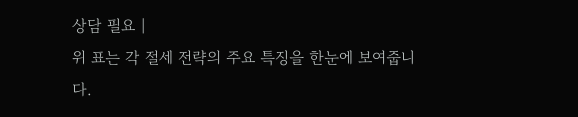상담 필요 |
위 표는 각 절세 전략의 주요 특징을 한눈에 보여줍니다.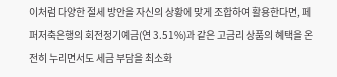이처럼 다양한 절세 방안을 자신의 상황에 맞게 조합하여 활용한다면, 페퍼저축은행의 회전정기예금(연 3.51%)과 같은 고금리 상품의 혜택을 온전히 누리면서도 세금 부담을 최소화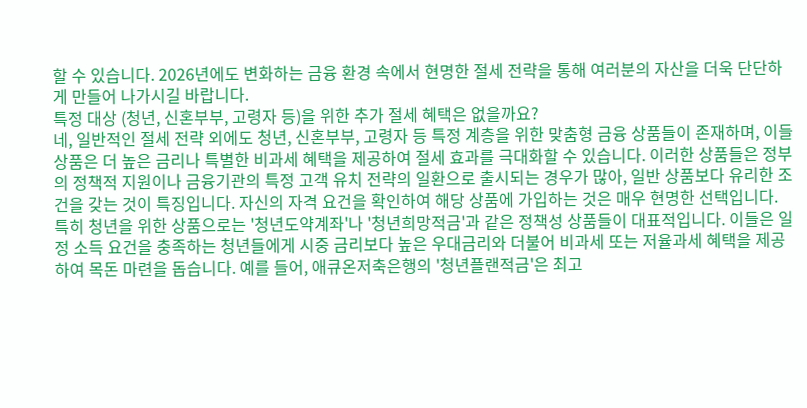할 수 있습니다. 2026년에도 변화하는 금융 환경 속에서 현명한 절세 전략을 통해 여러분의 자산을 더욱 단단하게 만들어 나가시길 바랍니다.
특정 대상 (청년, 신혼부부, 고령자 등)을 위한 추가 절세 혜택은 없을까요?
네, 일반적인 절세 전략 외에도 청년, 신혼부부, 고령자 등 특정 계층을 위한 맞춤형 금융 상품들이 존재하며, 이들 상품은 더 높은 금리나 특별한 비과세 혜택을 제공하여 절세 효과를 극대화할 수 있습니다. 이러한 상품들은 정부의 정책적 지원이나 금융기관의 특정 고객 유치 전략의 일환으로 출시되는 경우가 많아, 일반 상품보다 유리한 조건을 갖는 것이 특징입니다. 자신의 자격 요건을 확인하여 해당 상품에 가입하는 것은 매우 현명한 선택입니다.
특히 청년을 위한 상품으로는 '청년도약계좌'나 '청년희망적금'과 같은 정책성 상품들이 대표적입니다. 이들은 일정 소득 요건을 충족하는 청년들에게 시중 금리보다 높은 우대금리와 더불어 비과세 또는 저율과세 혜택을 제공하여 목돈 마련을 돕습니다. 예를 들어, 애큐온저축은행의 '청년플랜적금'은 최고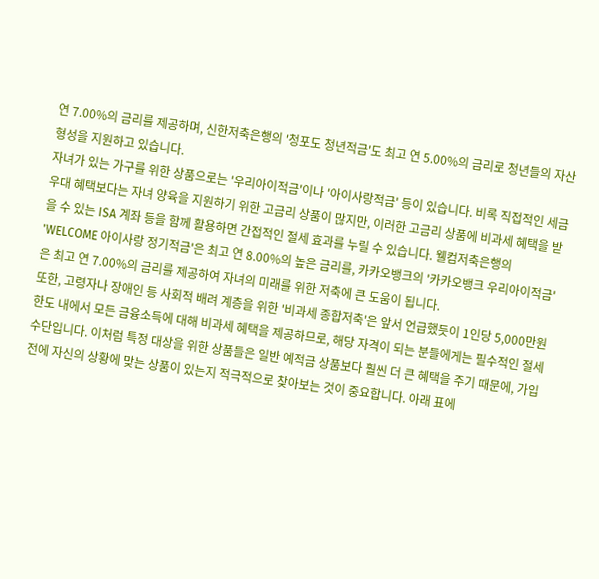연 7.00%의 금리를 제공하며, 신한저축은행의 '청포도 청년적금'도 최고 연 5.00%의 금리로 청년들의 자산 형성을 지원하고 있습니다.
자녀가 있는 가구를 위한 상품으로는 '우리아이적금'이나 '아이사랑적금' 등이 있습니다. 비록 직접적인 세금 우대 혜택보다는 자녀 양육을 지원하기 위한 고금리 상품이 많지만, 이러한 고금리 상품에 비과세 혜택을 받을 수 있는 ISA 계좌 등을 함께 활용하면 간접적인 절세 효과를 누릴 수 있습니다. 웰컴저축은행의 'WELCOME 아이사랑 정기적금'은 최고 연 8.00%의 높은 금리를, 카카오뱅크의 '카카오뱅크 우리아이적금'은 최고 연 7.00%의 금리를 제공하여 자녀의 미래를 위한 저축에 큰 도움이 됩니다.
또한, 고령자나 장애인 등 사회적 배려 계층을 위한 '비과세 종합저축'은 앞서 언급했듯이 1인당 5,000만원 한도 내에서 모든 금융소득에 대해 비과세 혜택을 제공하므로, 해당 자격이 되는 분들에게는 필수적인 절세 수단입니다. 이처럼 특정 대상을 위한 상품들은 일반 예적금 상품보다 훨씬 더 큰 혜택을 주기 때문에, 가입 전에 자신의 상황에 맞는 상품이 있는지 적극적으로 찾아보는 것이 중요합니다. 아래 표에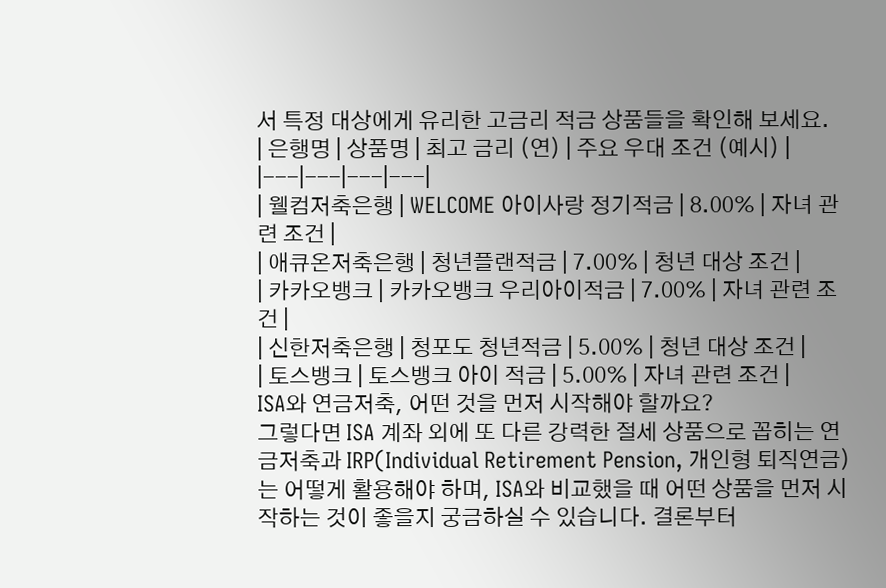서 특정 대상에게 유리한 고금리 적금 상품들을 확인해 보세요.
| 은행명 | 상품명 | 최고 금리 (연) | 주요 우대 조건 (예시) |
|---|---|---|---|
| 웰컴저축은행 | WELCOME 아이사랑 정기적금 | 8.00% | 자녀 관련 조건 |
| 애큐온저축은행 | 청년플랜적금 | 7.00% | 청년 대상 조건 |
| 카카오뱅크 | 카카오뱅크 우리아이적금 | 7.00% | 자녀 관련 조건 |
| 신한저축은행 | 청포도 청년적금 | 5.00% | 청년 대상 조건 |
| 토스뱅크 | 토스뱅크 아이 적금 | 5.00% | 자녀 관련 조건 |
ISA와 연금저축, 어떤 것을 먼저 시작해야 할까요?
그렇다면 ISA 계좌 외에 또 다른 강력한 절세 상품으로 꼽히는 연금저축과 IRP(Individual Retirement Pension, 개인형 퇴직연금)는 어떻게 활용해야 하며, ISA와 비교했을 때 어떤 상품을 먼저 시작하는 것이 좋을지 궁금하실 수 있습니다. 결론부터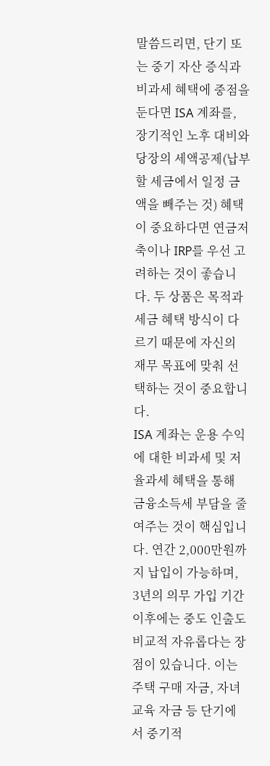말씀드리면, 단기 또는 중기 자산 증식과 비과세 혜택에 중점을 둔다면 ISA 계좌를, 장기적인 노후 대비와 당장의 세액공제(납부할 세금에서 일정 금액을 빼주는 것) 혜택이 중요하다면 연금저축이나 IRP를 우선 고려하는 것이 좋습니다. 두 상품은 목적과 세금 혜택 방식이 다르기 때문에 자신의 재무 목표에 맞춰 선택하는 것이 중요합니다.
ISA 계좌는 운용 수익에 대한 비과세 및 저율과세 혜택을 통해 금융소득세 부담을 줄여주는 것이 핵심입니다. 연간 2,000만원까지 납입이 가능하며, 3년의 의무 가입 기간 이후에는 중도 인출도 비교적 자유롭다는 장점이 있습니다. 이는 주택 구매 자금, 자녀 교육 자금 등 단기에서 중기적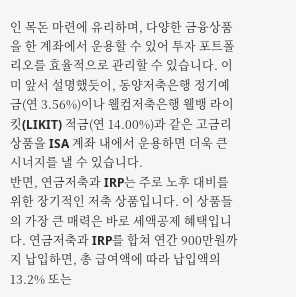인 목돈 마련에 유리하며, 다양한 금융상품을 한 계좌에서 운용할 수 있어 투자 포트폴리오를 효율적으로 관리할 수 있습니다. 이미 앞서 설명했듯이, 동양저축은행 정기예금(연 3.56%)이나 웰컴저축은행 웰뱅 라이킷(LIKIT) 적금(연 14.00%)과 같은 고금리 상품을 ISA 계좌 내에서 운용하면 더욱 큰 시너지를 낼 수 있습니다.
반면, 연금저축과 IRP는 주로 노후 대비를 위한 장기적인 저축 상품입니다. 이 상품들의 가장 큰 매력은 바로 세액공제 혜택입니다. 연금저축과 IRP를 합쳐 연간 900만원까지 납입하면, 총 급여액에 따라 납입액의 13.2% 또는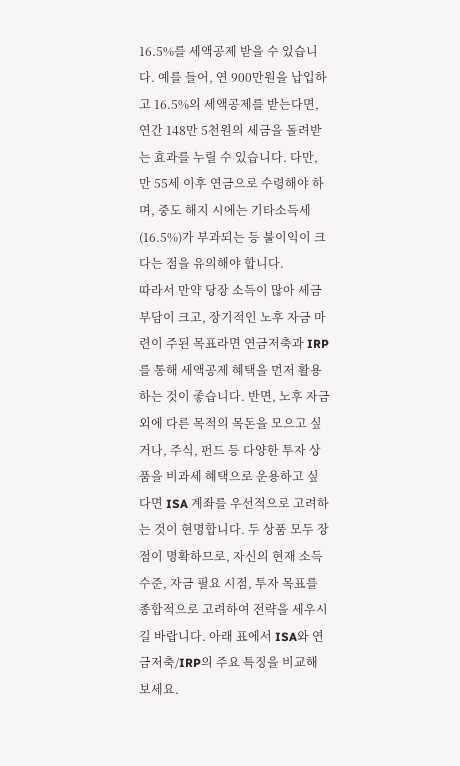16.5%를 세액공제 받을 수 있습니다. 예를 들어, 연 900만원을 납입하고 16.5%의 세액공제를 받는다면, 연간 148만 5천원의 세금을 돌려받는 효과를 누릴 수 있습니다. 다만, 만 55세 이후 연금으로 수령해야 하며, 중도 해지 시에는 기타소득세(16.5%)가 부과되는 등 불이익이 크다는 점을 유의해야 합니다.
따라서 만약 당장 소득이 많아 세금 부담이 크고, 장기적인 노후 자금 마련이 주된 목표라면 연금저축과 IRP를 통해 세액공제 혜택을 먼저 활용하는 것이 좋습니다. 반면, 노후 자금 외에 다른 목적의 목돈을 모으고 싶거나, 주식, 펀드 등 다양한 투자 상품을 비과세 혜택으로 운용하고 싶다면 ISA 계좌를 우선적으로 고려하는 것이 현명합니다. 두 상품 모두 장점이 명확하므로, 자신의 현재 소득 수준, 자금 필요 시점, 투자 목표를 종합적으로 고려하여 전략을 세우시길 바랍니다. 아래 표에서 ISA와 연금저축/IRP의 주요 특징을 비교해 보세요.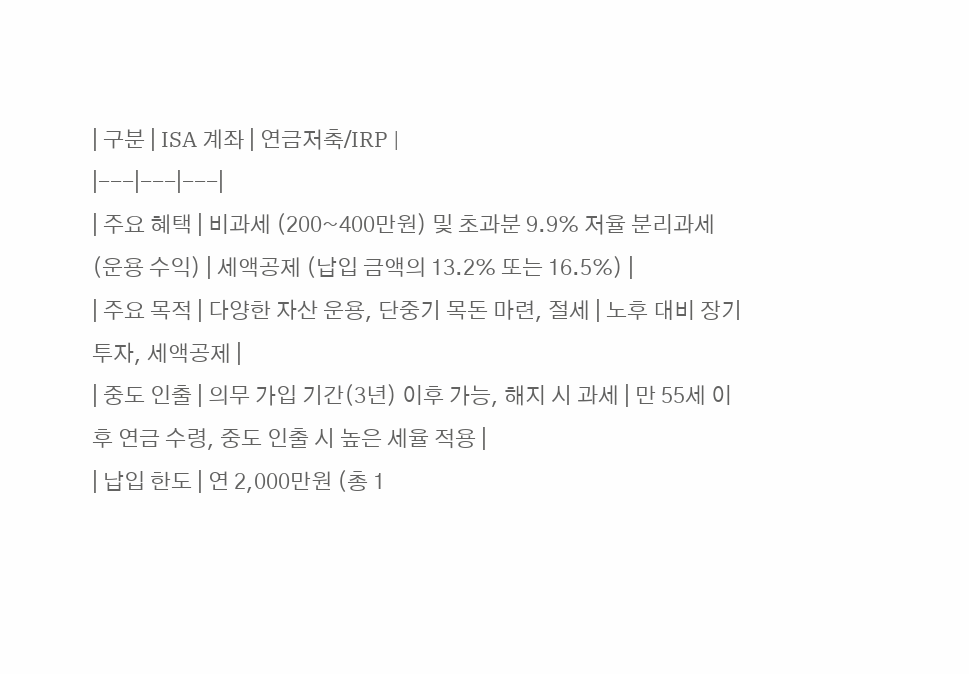| 구분 | ISA 계좌 | 연금저축/IRP |
|---|---|---|
| 주요 혜택 | 비과세 (200~400만원) 및 초과분 9.9% 저율 분리과세 (운용 수익) | 세액공제 (납입 금액의 13.2% 또는 16.5%) |
| 주요 목적 | 다양한 자산 운용, 단중기 목돈 마련, 절세 | 노후 대비 장기 투자, 세액공제 |
| 중도 인출 | 의무 가입 기간(3년) 이후 가능, 해지 시 과세 | 만 55세 이후 연금 수령, 중도 인출 시 높은 세율 적용 |
| 납입 한도 | 연 2,000만원 (총 1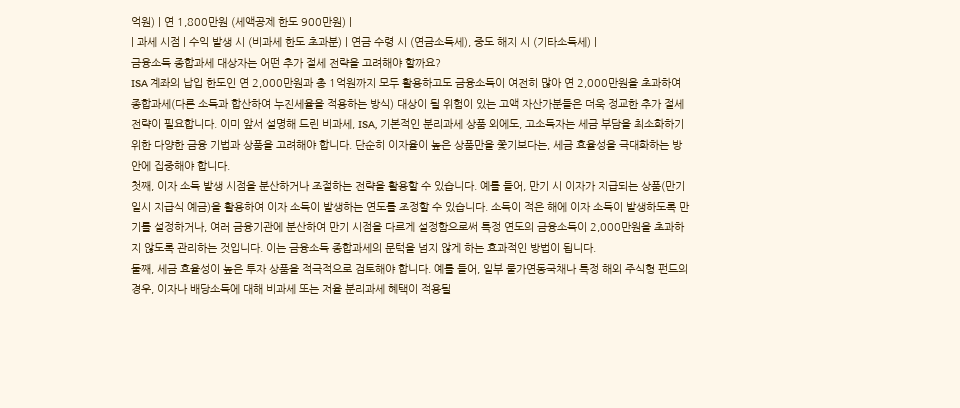억원) | 연 1,800만원 (세액공제 한도 900만원) |
| 과세 시점 | 수익 발생 시 (비과세 한도 초과분) | 연금 수령 시 (연금소득세), 중도 해지 시 (기타소득세) |
금융소득 종합과세 대상자는 어떤 추가 절세 전략을 고려해야 할까요?
ISA 계좌의 납입 한도인 연 2,000만원과 총 1억원까지 모두 활용하고도 금융소득이 여전히 많아 연 2,000만원을 초과하여 종합과세(다른 소득과 합산하여 누진세율을 적용하는 방식) 대상이 될 위험이 있는 고액 자산가분들은 더욱 정교한 추가 절세 전략이 필요합니다. 이미 앞서 설명해 드린 비과세, ISA, 기본적인 분리과세 상품 외에도, 고소득자는 세금 부담을 최소화하기 위한 다양한 금융 기법과 상품을 고려해야 합니다. 단순히 이자율이 높은 상품만을 쫓기보다는, 세금 효율성을 극대화하는 방안에 집중해야 합니다.
첫째, 이자 소득 발생 시점을 분산하거나 조절하는 전략을 활용할 수 있습니다. 예를 들어, 만기 시 이자가 지급되는 상품(만기 일시 지급식 예금)을 활용하여 이자 소득이 발생하는 연도를 조정할 수 있습니다. 소득이 적은 해에 이자 소득이 발생하도록 만기를 설정하거나, 여러 금융기관에 분산하여 만기 시점을 다르게 설정함으로써 특정 연도의 금융소득이 2,000만원을 초과하지 않도록 관리하는 것입니다. 이는 금융소득 종합과세의 문턱을 넘지 않게 하는 효과적인 방법이 됩니다.
둘째, 세금 효율성이 높은 투자 상품을 적극적으로 검토해야 합니다. 예를 들어, 일부 물가연동국채나 특정 해외 주식형 펀드의 경우, 이자나 배당소득에 대해 비과세 또는 저율 분리과세 혜택이 적용될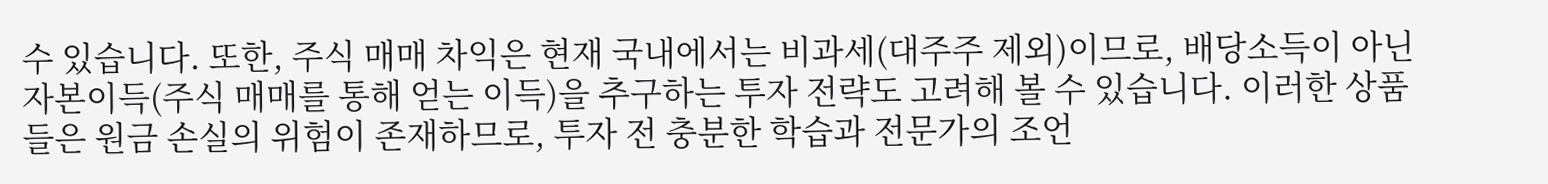수 있습니다. 또한, 주식 매매 차익은 현재 국내에서는 비과세(대주주 제외)이므로, 배당소득이 아닌 자본이득(주식 매매를 통해 얻는 이득)을 추구하는 투자 전략도 고려해 볼 수 있습니다. 이러한 상품들은 원금 손실의 위험이 존재하므로, 투자 전 충분한 학습과 전문가의 조언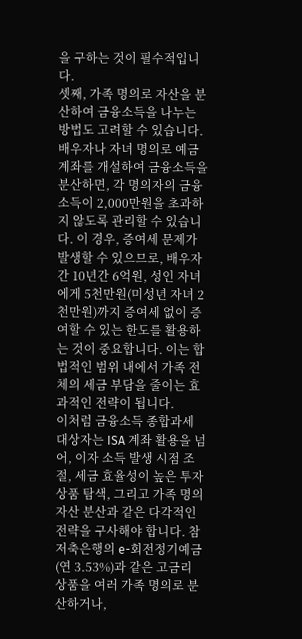을 구하는 것이 필수적입니다.
셋째, 가족 명의로 자산을 분산하여 금융소득을 나누는 방법도 고려할 수 있습니다. 배우자나 자녀 명의로 예금 계좌를 개설하여 금융소득을 분산하면, 각 명의자의 금융소득이 2,000만원을 초과하지 않도록 관리할 수 있습니다. 이 경우, 증여세 문제가 발생할 수 있으므로, 배우자 간 10년간 6억원, 성인 자녀에게 5천만원(미성년 자녀 2천만원)까지 증여세 없이 증여할 수 있는 한도를 활용하는 것이 중요합니다. 이는 합법적인 범위 내에서 가족 전체의 세금 부담을 줄이는 효과적인 전략이 됩니다.
이처럼 금융소득 종합과세 대상자는 ISA 계좌 활용을 넘어, 이자 소득 발생 시점 조절, 세금 효율성이 높은 투자 상품 탐색, 그리고 가족 명의 자산 분산과 같은 다각적인 전략을 구사해야 합니다. 참저축은행의 e-회전정기예금(연 3.53%)과 같은 고금리 상품을 여러 가족 명의로 분산하거나,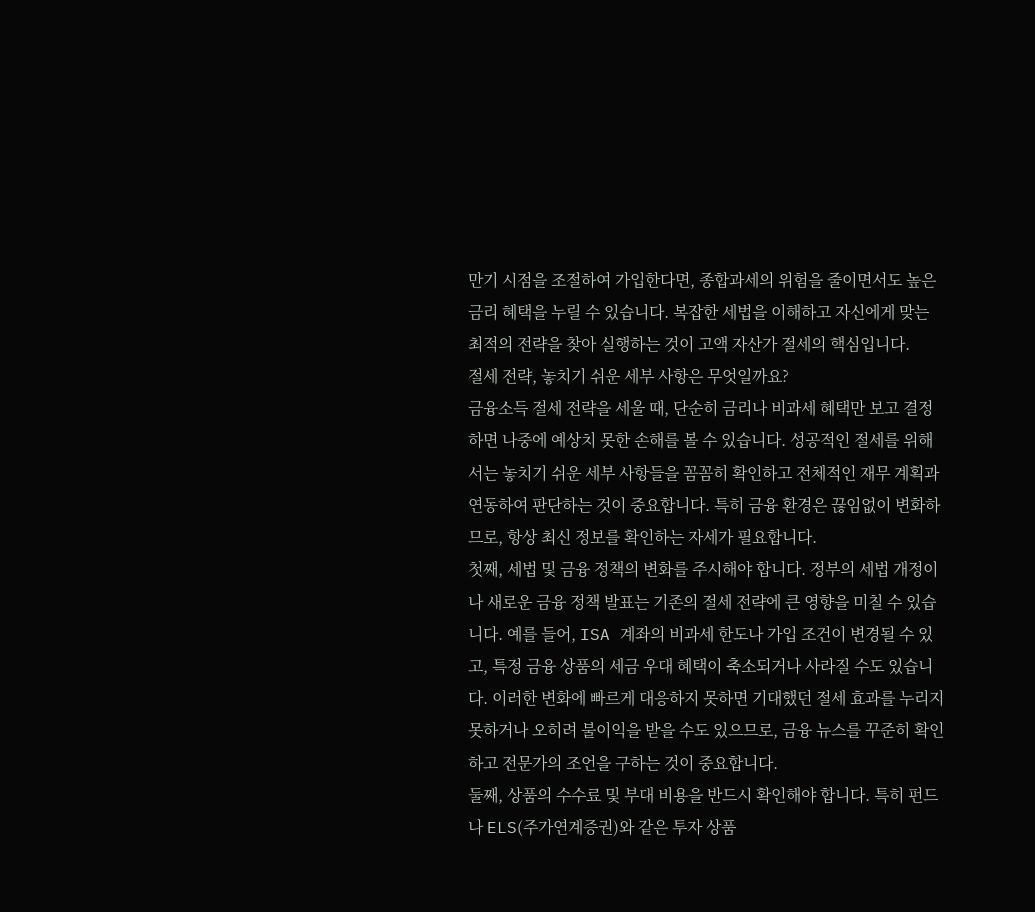만기 시점을 조절하여 가입한다면, 종합과세의 위험을 줄이면서도 높은 금리 혜택을 누릴 수 있습니다. 복잡한 세법을 이해하고 자신에게 맞는 최적의 전략을 찾아 실행하는 것이 고액 자산가 절세의 핵심입니다.
절세 전략, 놓치기 쉬운 세부 사항은 무엇일까요?
금융소득 절세 전략을 세울 때, 단순히 금리나 비과세 혜택만 보고 결정하면 나중에 예상치 못한 손해를 볼 수 있습니다. 성공적인 절세를 위해서는 놓치기 쉬운 세부 사항들을 꼼꼼히 확인하고 전체적인 재무 계획과 연동하여 판단하는 것이 중요합니다. 특히 금융 환경은 끊임없이 변화하므로, 항상 최신 정보를 확인하는 자세가 필요합니다.
첫째, 세법 및 금융 정책의 변화를 주시해야 합니다. 정부의 세법 개정이나 새로운 금융 정책 발표는 기존의 절세 전략에 큰 영향을 미칠 수 있습니다. 예를 들어, ISA 계좌의 비과세 한도나 가입 조건이 변경될 수 있고, 특정 금융 상품의 세금 우대 혜택이 축소되거나 사라질 수도 있습니다. 이러한 변화에 빠르게 대응하지 못하면 기대했던 절세 효과를 누리지 못하거나 오히려 불이익을 받을 수도 있으므로, 금융 뉴스를 꾸준히 확인하고 전문가의 조언을 구하는 것이 중요합니다.
둘째, 상품의 수수료 및 부대 비용을 반드시 확인해야 합니다. 특히 펀드나 ELS(주가연계증권)와 같은 투자 상품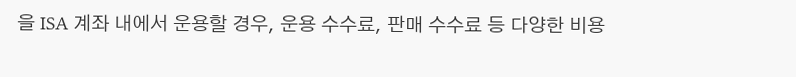을 ISA 계좌 내에서 운용할 경우, 운용 수수료, 판매 수수료 등 다양한 비용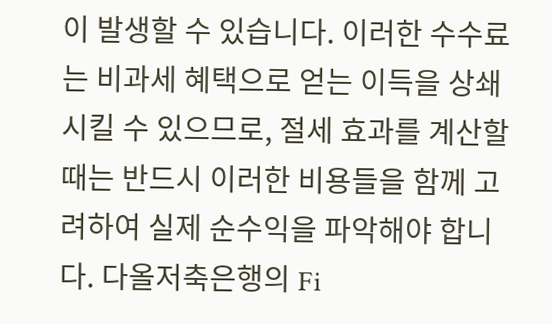이 발생할 수 있습니다. 이러한 수수료는 비과세 혜택으로 얻는 이득을 상쇄시킬 수 있으므로, 절세 효과를 계산할 때는 반드시 이러한 비용들을 함께 고려하여 실제 순수익을 파악해야 합니다. 다올저축은행의 Fi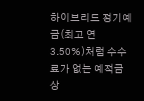하이브리드 정기예금(최고 연 3.50%)처럼 수수료가 없는 예적금 상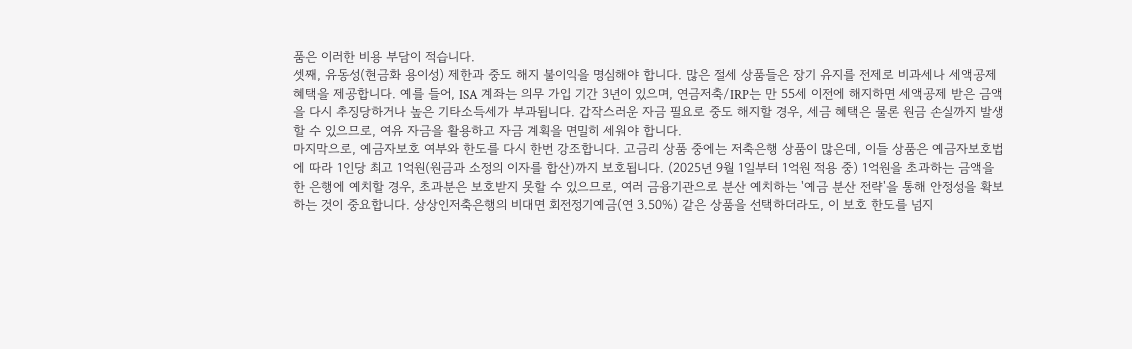품은 이러한 비용 부담이 적습니다.
셋째, 유동성(현금화 용이성) 제한과 중도 해지 불이익을 명심해야 합니다. 많은 절세 상품들은 장기 유지를 전제로 비과세나 세액공제 혜택을 제공합니다. 예를 들어, ISA 계좌는 의무 가입 기간 3년이 있으며, 연금저축/IRP는 만 55세 이전에 해지하면 세액공제 받은 금액을 다시 추징당하거나 높은 기타소득세가 부과됩니다. 갑작스러운 자금 필요로 중도 해지할 경우, 세금 혜택은 물론 원금 손실까지 발생할 수 있으므로, 여유 자금을 활용하고 자금 계획을 면밀히 세워야 합니다.
마지막으로, 예금자보호 여부와 한도를 다시 한번 강조합니다. 고금리 상품 중에는 저축은행 상품이 많은데, 이들 상품은 예금자보호법에 따라 1인당 최고 1억원(원금과 소정의 이자를 합산)까지 보호됩니다. (2025년 9월 1일부터 1억원 적용 중) 1억원을 초과하는 금액을 한 은행에 예치할 경우, 초과분은 보호받지 못할 수 있으므로, 여러 금융기관으로 분산 예치하는 '예금 분산 전략'을 통해 안정성을 확보하는 것이 중요합니다. 상상인저축은행의 비대면 회전정기예금(연 3.50%) 같은 상품을 선택하더라도, 이 보호 한도를 넘지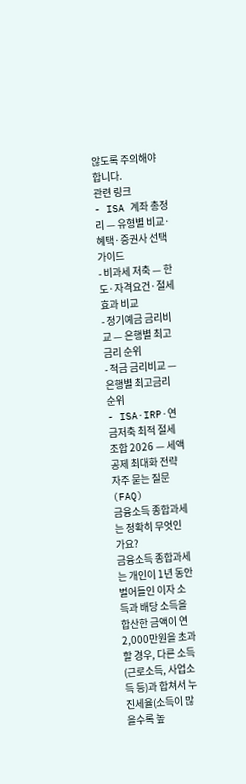않도록 주의해야 합니다.
관련 링크
- ISA 계좌 총정리 — 유형별 비교·혜택·증권사 선택 가이드
- 비과세 저축 — 한도·자격요건·절세 효과 비교
- 정기예금 금리비교 — 은행별 최고금리 순위
- 적금 금리비교 — 은행별 최고금리 순위
- ISA·IRP·연금저축 최적 절세 조합 2026 — 세액공제 최대화 전략
자주 묻는 질문 (FAQ)
금융소득 종합과세는 정확히 무엇인가요?
금융소득 종합과세는 개인이 1년 동안 벌어들인 이자 소득과 배당 소득을 합산한 금액이 연 2,000만원을 초과할 경우, 다른 소득(근로소득, 사업소득 등)과 합쳐서 누진세율(소득이 많을수록 높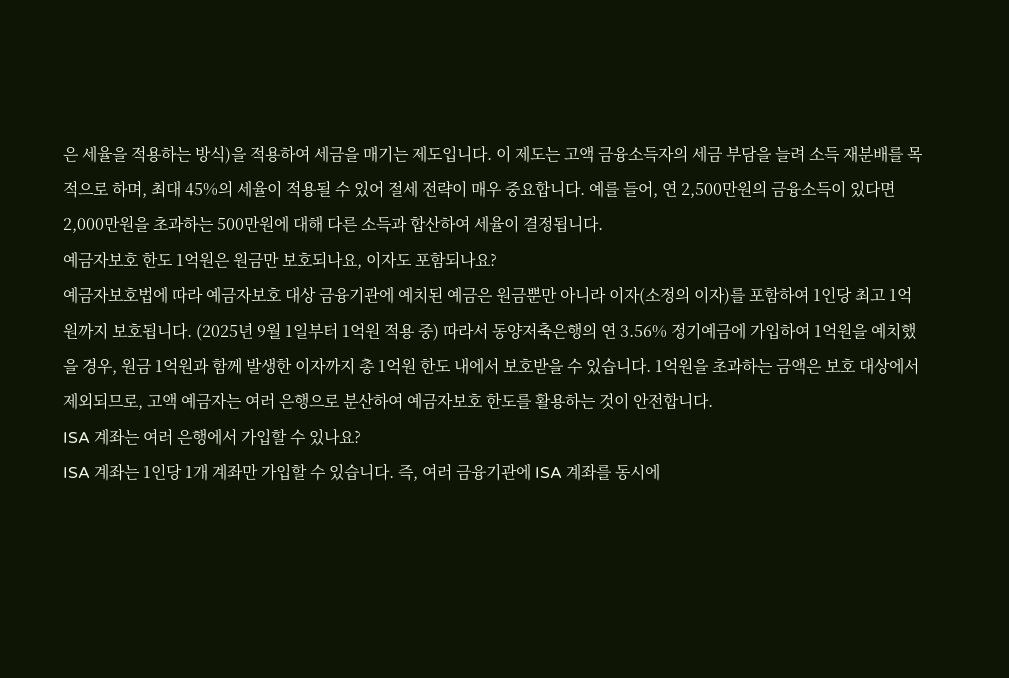은 세율을 적용하는 방식)을 적용하여 세금을 매기는 제도입니다. 이 제도는 고액 금융소득자의 세금 부담을 늘려 소득 재분배를 목적으로 하며, 최대 45%의 세율이 적용될 수 있어 절세 전략이 매우 중요합니다. 예를 들어, 연 2,500만원의 금융소득이 있다면 2,000만원을 초과하는 500만원에 대해 다른 소득과 합산하여 세율이 결정됩니다.
예금자보호 한도 1억원은 원금만 보호되나요, 이자도 포함되나요?
예금자보호법에 따라 예금자보호 대상 금융기관에 예치된 예금은 원금뿐만 아니라 이자(소정의 이자)를 포함하여 1인당 최고 1억원까지 보호됩니다. (2025년 9월 1일부터 1억원 적용 중) 따라서 동양저축은행의 연 3.56% 정기예금에 가입하여 1억원을 예치했을 경우, 원금 1억원과 함께 발생한 이자까지 총 1억원 한도 내에서 보호받을 수 있습니다. 1억원을 초과하는 금액은 보호 대상에서 제외되므로, 고액 예금자는 여러 은행으로 분산하여 예금자보호 한도를 활용하는 것이 안전합니다.
ISA 계좌는 여러 은행에서 가입할 수 있나요?
ISA 계좌는 1인당 1개 계좌만 가입할 수 있습니다. 즉, 여러 금융기관에 ISA 계좌를 동시에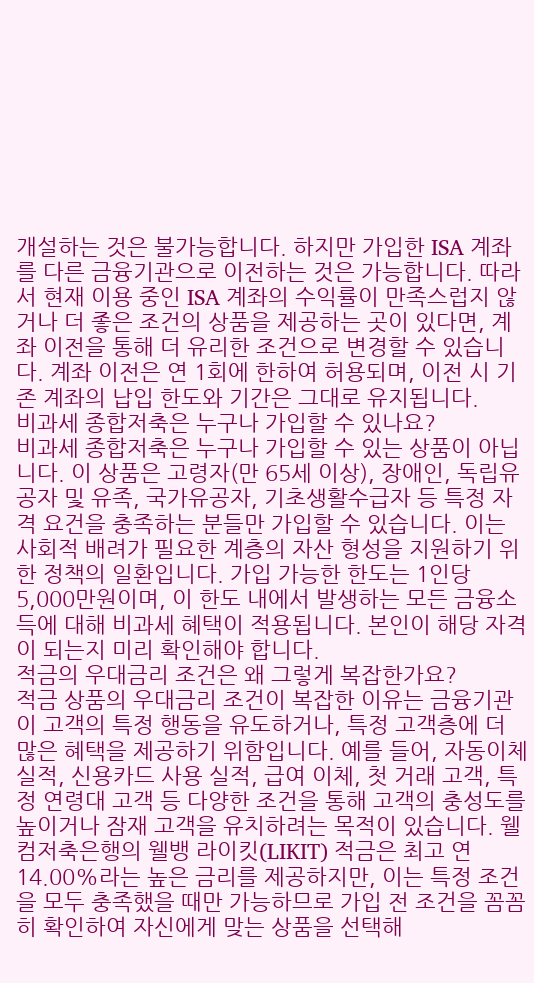개설하는 것은 불가능합니다. 하지만 가입한 ISA 계좌를 다른 금융기관으로 이전하는 것은 가능합니다. 따라서 현재 이용 중인 ISA 계좌의 수익률이 만족스럽지 않거나 더 좋은 조건의 상품을 제공하는 곳이 있다면, 계좌 이전을 통해 더 유리한 조건으로 변경할 수 있습니다. 계좌 이전은 연 1회에 한하여 허용되며, 이전 시 기존 계좌의 납입 한도와 기간은 그대로 유지됩니다.
비과세 종합저축은 누구나 가입할 수 있나요?
비과세 종합저축은 누구나 가입할 수 있는 상품이 아닙니다. 이 상품은 고령자(만 65세 이상), 장애인, 독립유공자 및 유족, 국가유공자, 기초생활수급자 등 특정 자격 요건을 충족하는 분들만 가입할 수 있습니다. 이는 사회적 배려가 필요한 계층의 자산 형성을 지원하기 위한 정책의 일환입니다. 가입 가능한 한도는 1인당 5,000만원이며, 이 한도 내에서 발생하는 모든 금융소득에 대해 비과세 혜택이 적용됩니다. 본인이 해당 자격이 되는지 미리 확인해야 합니다.
적금의 우대금리 조건은 왜 그렇게 복잡한가요?
적금 상품의 우대금리 조건이 복잡한 이유는 금융기관이 고객의 특정 행동을 유도하거나, 특정 고객층에 더 많은 혜택을 제공하기 위함입니다. 예를 들어, 자동이체 실적, 신용카드 사용 실적, 급여 이체, 첫 거래 고객, 특정 연령대 고객 등 다양한 조건을 통해 고객의 충성도를 높이거나 잠재 고객을 유치하려는 목적이 있습니다. 웰컴저축은행의 웰뱅 라이킷(LIKIT) 적금은 최고 연 14.00%라는 높은 금리를 제공하지만, 이는 특정 조건을 모두 충족했을 때만 가능하므로 가입 전 조건을 꼼꼼히 확인하여 자신에게 맞는 상품을 선택해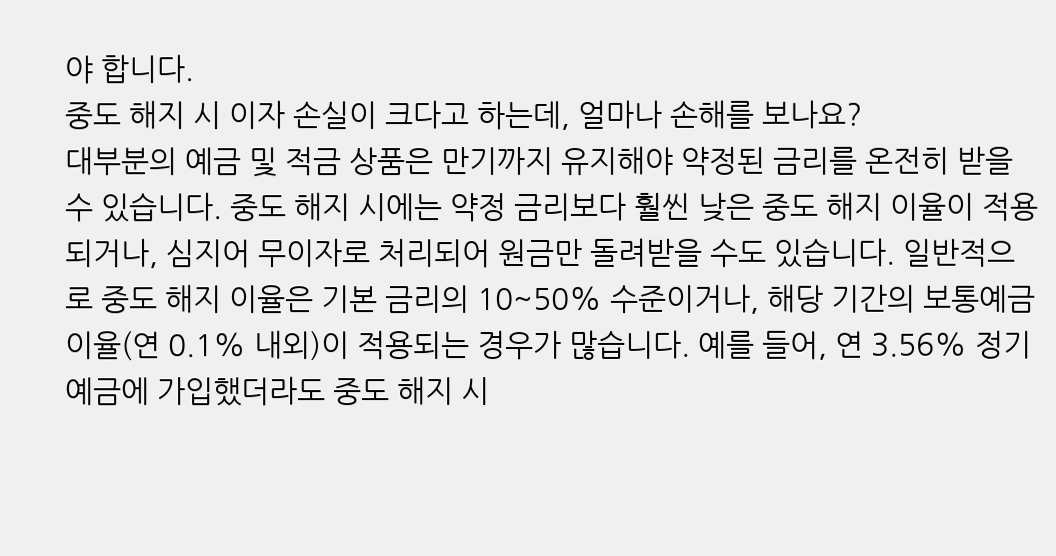야 합니다.
중도 해지 시 이자 손실이 크다고 하는데, 얼마나 손해를 보나요?
대부분의 예금 및 적금 상품은 만기까지 유지해야 약정된 금리를 온전히 받을 수 있습니다. 중도 해지 시에는 약정 금리보다 훨씬 낮은 중도 해지 이율이 적용되거나, 심지어 무이자로 처리되어 원금만 돌려받을 수도 있습니다. 일반적으로 중도 해지 이율은 기본 금리의 10~50% 수준이거나, 해당 기간의 보통예금 이율(연 0.1% 내외)이 적용되는 경우가 많습니다. 예를 들어, 연 3.56% 정기예금에 가입했더라도 중도 해지 시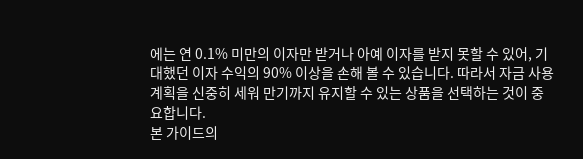에는 연 0.1% 미만의 이자만 받거나 아예 이자를 받지 못할 수 있어, 기대했던 이자 수익의 90% 이상을 손해 볼 수 있습니다. 따라서 자금 사용 계획을 신중히 세워 만기까지 유지할 수 있는 상품을 선택하는 것이 중요합니다.
본 가이드의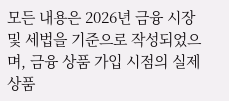모든 내용은 2026년 금융 시장 및 세법을 기준으로 작성되었으며, 금융 상품 가입 시점의 실제 상품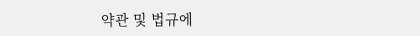약관 및 법규에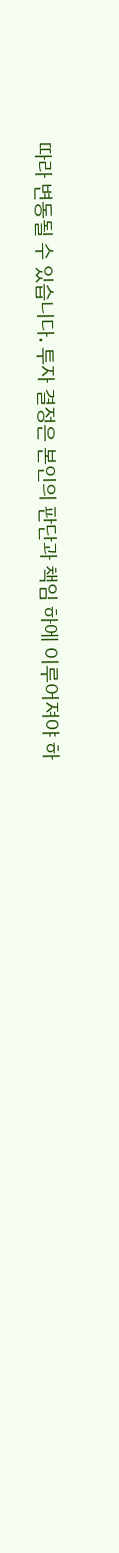따라 변동될 수 있습니다. 투자 결정은 본인의 판단과 책임 하에 이루어져야 하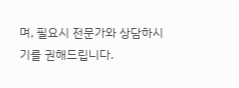며, 필요시 전문가와 상담하시기를 권해드립니다.